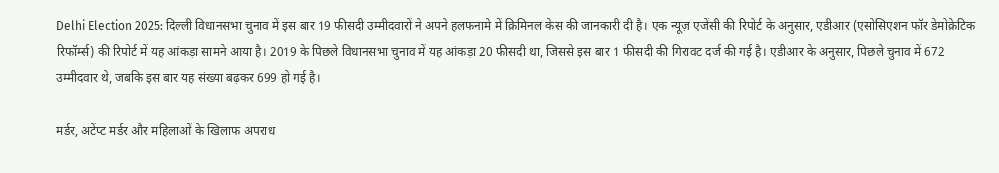Delhi Election 2025: दिल्ली विधानसभा चुनाव में इस बार 19 फीसदी उम्मीदवारों ने अपने हलफनामे में क्रिमिनल केस की जानकारी दी है। एक न्यूज़ एजेंसी की रिपोर्ट के अनुसार, एडीआर (एसोसिएशन फॉर डेमोक्रेटिक रिफॉर्म्स) की रिपोर्ट में यह आंकड़ा सामने आया है। 2019 के पिछले विधानसभा चुनाव में यह आंकड़ा 20 फीसदी था, जिससे इस बार 1 फीसदी की गिरावट दर्ज की गई है। एडीआर के अनुसार, पिछले चुनाव में 672 उम्मीदवार थे, जबकि इस बार यह संख्या बढ़कर 699 हो गई है।

मर्डर, अटेंप्ट मर्डर और महिलाओं के खिलाफ अपराध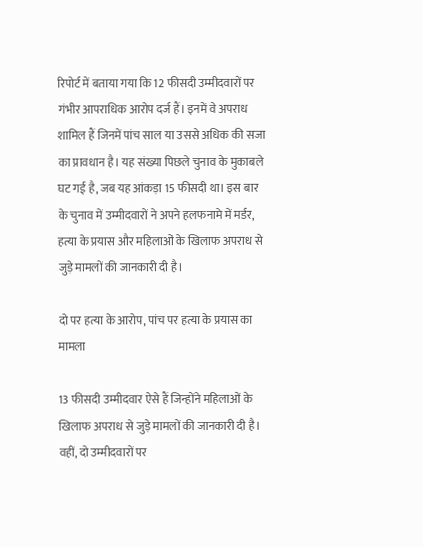रिपोर्ट में बताया गया कि 12 फीसदी उम्मीदवारों पर गंभीर आपराधिक आरोप दर्ज हैं। इनमें वे अपराध शामिल हैं जिनमें पांच साल या उससे अधिक की सजा का प्रावधान है। यह संख्या पिछले चुनाव के मुकाबले घट गई है, जब यह आंकड़ा 15 फीसदी था। इस बार के चुनाव में उम्मीदवारों ने अपने हलफनामे में मर्डर, हत्या के प्रयास और महिलाओं के खिलाफ अपराध से जुड़े मामलों की जानकारी दी है।

दो पर हत्या के आरोप, पांच पर हत्या के प्रयास का मामला

13 फीसदी उम्मीदवार ऐसे हैं जिन्होंने महिलाओं के खिलाफ अपराध से जुड़े मामलों की जानकारी दी है। वहीं, दो उम्मीदवारों पर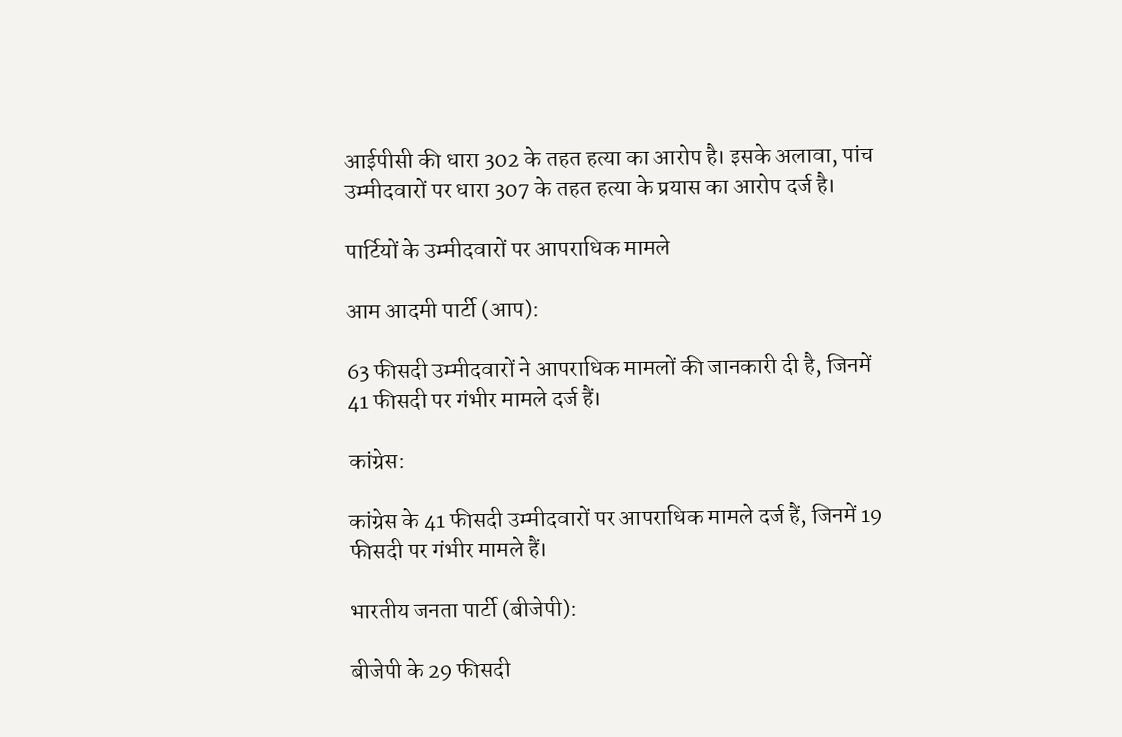आईपीसी की धारा 302 के तहत हत्या का आरोप है। इसके अलावा, पांच उम्मीदवारों पर धारा 307 के तहत हत्या के प्रयास का आरोप दर्ज है।

पार्टियों के उम्मीदवारों पर आपराधिक मामले

आम आदमी पार्टी (आप):

63 फीसदी उम्मीदवारों ने आपराधिक मामलों की जानकारी दी है, जिनमें 41 फीसदी पर गंभीर मामले दर्ज हैं।

कांग्रेस:

कांग्रेस के 41 फीसदी उम्मीदवारों पर आपराधिक मामले दर्ज हैं, जिनमें 19 फीसदी पर गंभीर मामले हैं।

भारतीय जनता पार्टी (बीजेपी):

बीजेपी के 29 फीसदी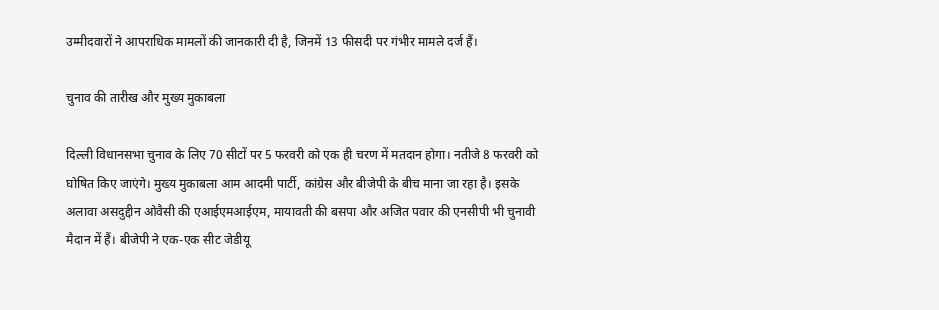उम्मीदवारों ने आपराधिक मामलों की जानकारी दी है, जिनमें 13 फीसदी पर गंभीर मामले दर्ज हैं।

चुनाव की तारीख और मुख्य मुकाबला

दिल्ली विधानसभा चुनाव के लिए 70 सीटों पर 5 फरवरी को एक ही चरण में मतदान होगा। नतीजे 8 फरवरी को घोषित किए जाएंगे। मुख्य मुकाबला आम आदमी पार्टी, कांग्रेस और बीजेपी के बीच माना जा रहा है। इसके अलावा असदुद्दीन ओवैसी की एआईएमआईएम, मायावती की बसपा और अजित पवार की एनसीपी भी चुनावी मैदान में हैं। बीजेपी ने एक-एक सीट जेडीयू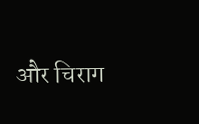और चिराग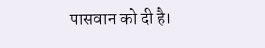पासवान को दी है।